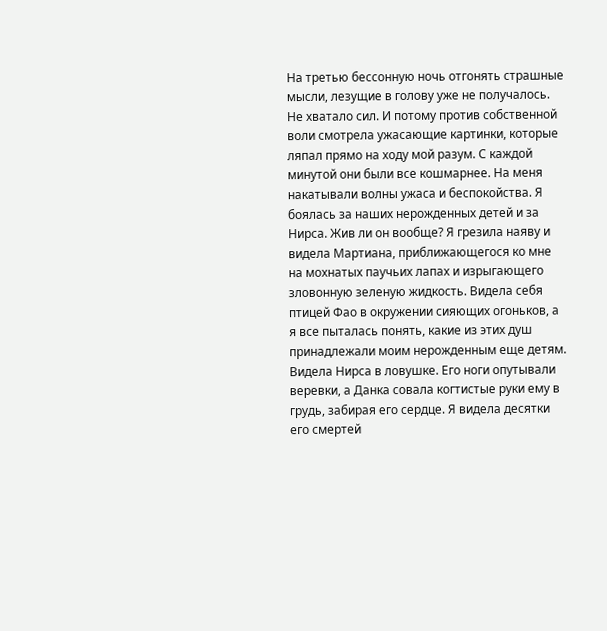На третью бессонную ночь отгонять страшные мысли, лезущие в голову уже не получалось. Не хватало сил. И потому против собственной воли смотрела ужасающие картинки, которые ляпал прямо на ходу мой разум. С каждой минутой они были все кошмарнее. На меня накатывали волны ужаса и беспокойства. Я боялась за наших нерожденных детей и за Нирса. Жив ли он вообще? Я грезила наяву и видела Мартиана, приближающегося ко мне на мохнатых паучьих лапах и изрыгающего зловонную зеленую жидкость. Видела себя птицей Фао в окружении сияющих огоньков, а я все пыталась понять, какие из этих душ принадлежали моим нерожденным еще детям. Видела Нирса в ловушке. Его ноги опутывали веревки, а Данка совала когтистые руки ему в грудь, забирая его сердце. Я видела десятки его смертей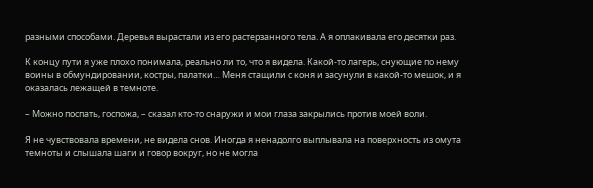разными способами. Деревья вырастали из его растерзанного тела. А я оплакивала его десятки раз.

К концу пути я уже плохо понимала, реально ли то, что я видела. Какой-то лагерь, снующие по нему воины в обмундировании, костры, палатки… Меня стащили с коня и засунули в какой-то мешок, и я оказалась лежащей в темноте.

– Можно поспать, госпожа, – сказал кто-то снаружи и мои глаза закрылись против моей воли.

Я не чувствовала времени, не видела снов. Иногда я ненадолго выплывала на поверхность из омута темноты и слышала шаги и говор вокруг, но не могла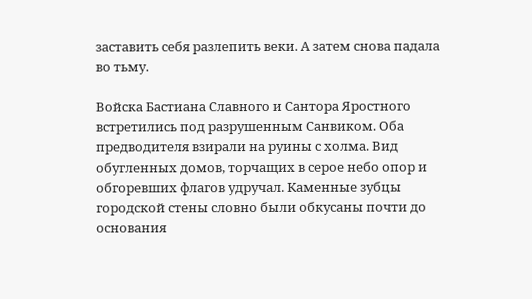заставить себя разлепить веки. А затем снова падала во тьму.

Войска Бастиана Славного и Сантора Яростного встретились под разрушенным Санвиком. Оба предводителя взирали на руины с холма. Вид обугленных домов, торчащих в серое небо опор и обгоревших флагов удручал. Каменные зубцы городской стены словно были обкусаны почти до основания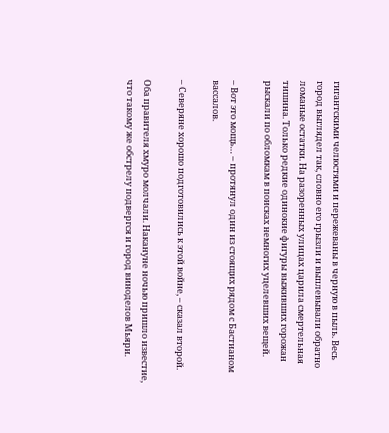гигантскими челюстями и пережеваны в черную в пыль. Весь город выглядел так, словно его грызли и выплевывали обратно ломаные остатки. На разоренных улицах царила смертельная тишина. Только редкие одинокие фигуры выживших горожан рыскали по обломкам в поисках немногих уцелевших вещей.

– Вот это мощь… – протянул один из стоящих рядом с Бастианом вассалов.

– Северяне хорошо подготовились к этой войне, – сказал второй.

Оба правителя хмуро молчали. Накануне ночью пришло известие, что такому же обстрелу подвергся и город виноделов Мьяри.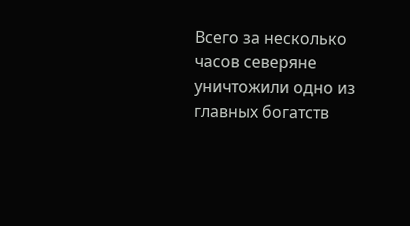Всего за несколько часов северяне уничтожили одно из главных богатств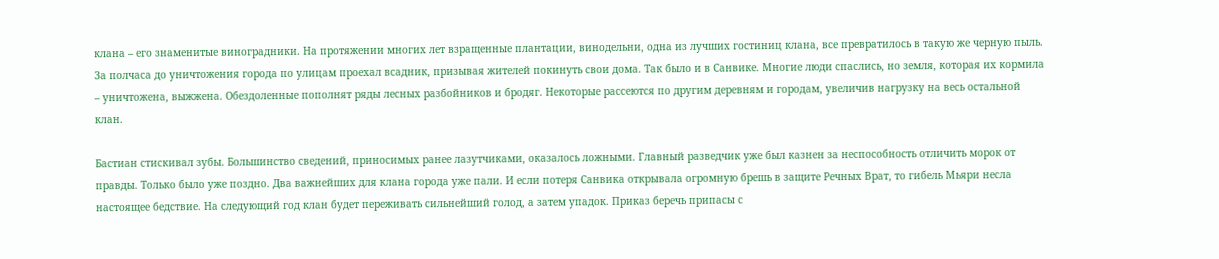клана – его знаменитые виноградники. На протяжении многих лет взращенные плантации, винодельни, одна из лучших гостиниц клана, все превратилось в такую же черную пыль. За полчаса до уничтожения города по улицам проехал всадник, призывая жителей покинуть свои дома. Так было и в Санвике. Многие люди спаслись, но земля, которая их кормила – уничтожена, выжжена. Обездоленные пополнят ряды лесных разбойников и бродяг. Некоторые рассеются по другим деревням и городам, увеличив нагрузку на весь остальной клан.

Бастиан стискивал зубы. Большинство сведений, приносимых ранее лазутчиками, оказалось ложными. Главный разведчик уже был казнен за неспособность отличить морок от правды. Только было уже поздно. Два важнейших для клана города уже пали. И если потеря Санвика открывала огромную брешь в защите Речных Врат, то гибель Мьяри несла настоящее бедствие. На следующий год клан будет переживать сильнейший голод, а затем упадок. Приказ беречь припасы с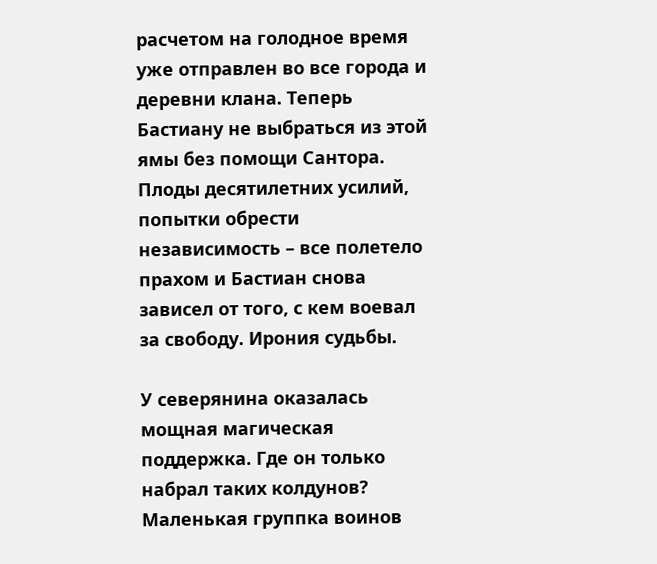расчетом на голодное время уже отправлен во все города и деревни клана. Теперь Бастиану не выбраться из этой ямы без помощи Сантора. Плоды десятилетних усилий, попытки обрести независимость – все полетело прахом и Бастиан снова зависел от того, с кем воевал за свободу. Ирония судьбы.

У северянина оказалась мощная магическая поддержка. Где он только набрал таких колдунов? Маленькая группка воинов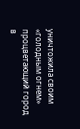уничтожила своим «голодным огнем» процветающий город в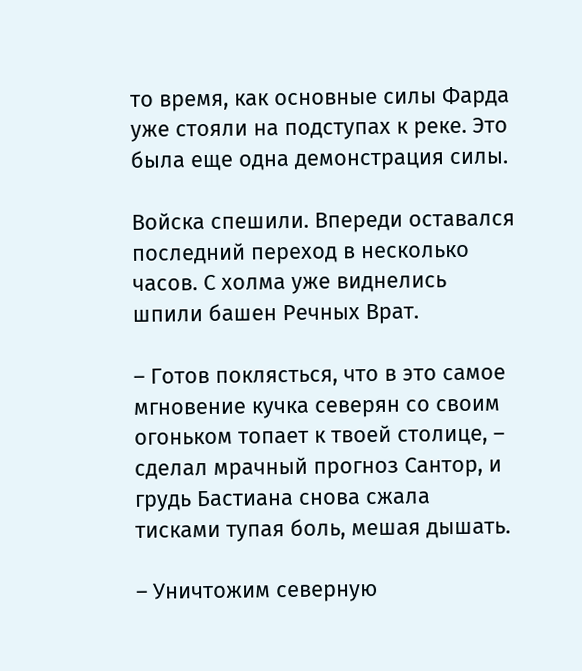то время, как основные силы Фарда уже стояли на подступах к реке. Это была еще одна демонстрация силы.

Войска спешили. Впереди оставался последний переход в несколько часов. С холма уже виднелись шпили башен Речных Врат.

– Готов поклясться, что в это самое мгновение кучка северян со своим огоньком топает к твоей столице, – сделал мрачный прогноз Сантор, и грудь Бастиана снова сжала тисками тупая боль, мешая дышать.

– Уничтожим северную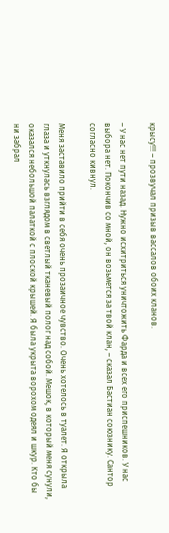крысу!!! – прозвучал призыв вассалов обоих кланов.

– У нас нет пути назад. Нужно исхитриться уничтожить Фарда и всех его приспешников. У нас выбора нет. Покончив со мной, он возьмется за твой клан, – сказал Бастиан союзнику. Сантор согласно кивнул.

Меня заставило прийти в себя очень прозаичное чувство. Очень хотелось в туалет. Я открыла глаза и уткнулась взглядом в светлый тканевый полог над собой. Мешок, в который меня сунули, оказался небольшой палаткой с плоской крышей. Я была укрыта ворохом одеял и шкур. Кто бы ни забрал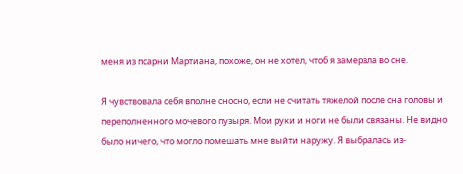меня из псарни Мартиана, похоже, он не хотел, чтоб я замерзла во сне.

Я чувствовала себя вполне сносно, если не считать тяжелой после сна головы и переполненного мочевого пузыря. Мои руки и ноги не были связаны. Не видно было ничего, что могло помешать мне выйти наружу. Я выбралась из-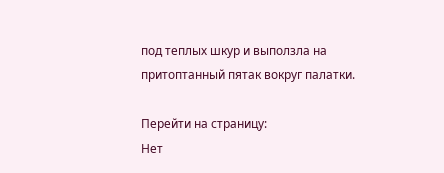под теплых шкур и выползла на притоптанный пятак вокруг палатки.

Перейти на страницу:
Нет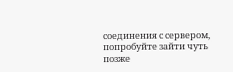соединения с сервером, попробуйте зайти чуть позже